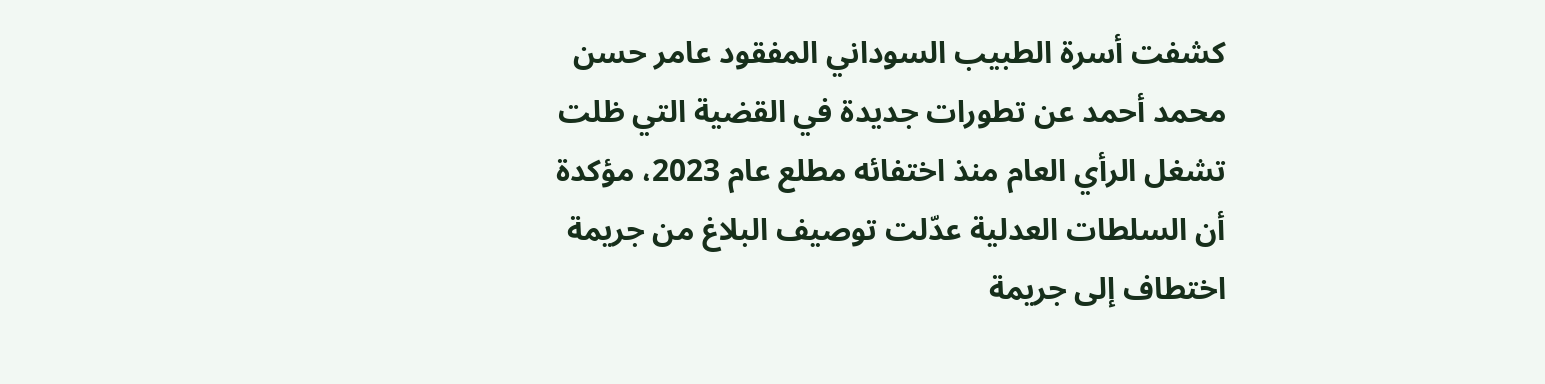كشفت أسرة الطبيب السوداني المفقود عامر حسن محمد أحمد عن تطورات جديدة في القضية التي ظلت تشغل الرأي العام منذ اختفائه مطلع عام 2023، مؤكدة أن السلطات العدلية عدّلت توصيف البلاغ من جريمة اختطاف إلى جريمة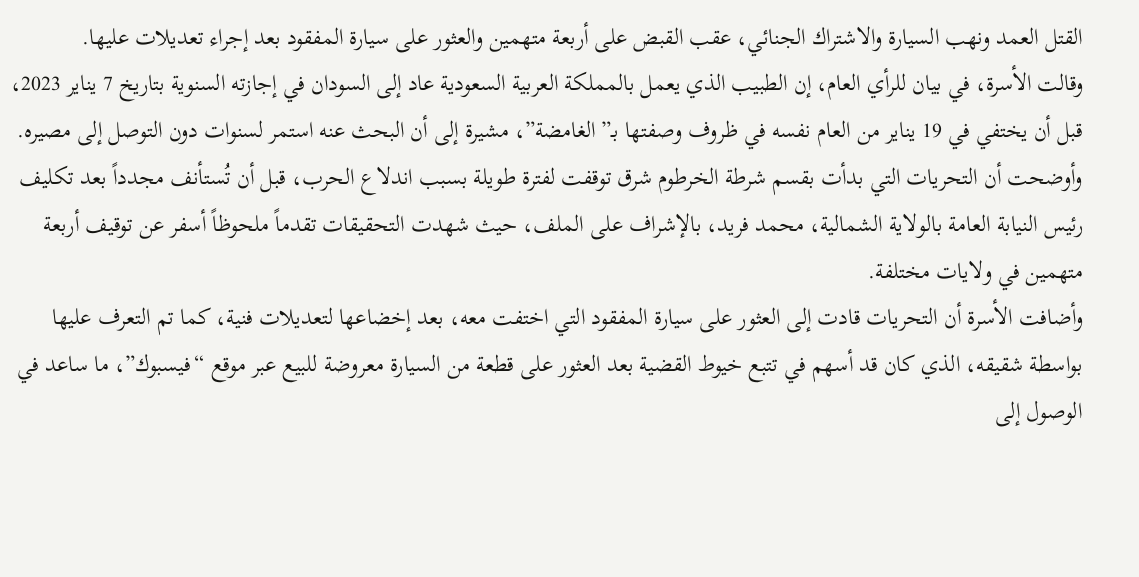القتل العمد ونهب السيارة والاشتراك الجنائي، عقب القبض على أربعة متهمين والعثور على سيارة المفقود بعد إجراء تعديلات عليها.
وقالت الأسرة، في بيان للرأي العام، إن الطبيب الذي يعمل بالمملكة العربية السعودية عاد إلى السودان في إجازته السنوية بتاريخ 7 يناير 2023، قبل أن يختفي في 19 يناير من العام نفسه في ظروف وصفتها بـ”الغامضة”، مشيرة إلى أن البحث عنه استمر لسنوات دون التوصل إلى مصيره.
وأوضحت أن التحريات التي بدأت بقسم شرطة الخرطوم شرق توقفت لفترة طويلة بسبب اندلاع الحرب، قبل أن تُستأنف مجدداً بعد تكليف رئيس النيابة العامة بالولاية الشمالية، محمد فريد، بالإشراف على الملف، حيث شهدت التحقيقات تقدماً ملحوظاً أسفر عن توقيف أربعة متهمين في ولايات مختلفة.
وأضافت الأسرة أن التحريات قادت إلى العثور على سيارة المفقود التي اختفت معه، بعد إخضاعها لتعديلات فنية، كما تم التعرف عليها بواسطة شقيقه، الذي كان قد أسهم في تتبع خيوط القضية بعد العثور على قطعة من السيارة معروضة للبيع عبر موقع “فيسبوك”، ما ساعد في الوصول إلى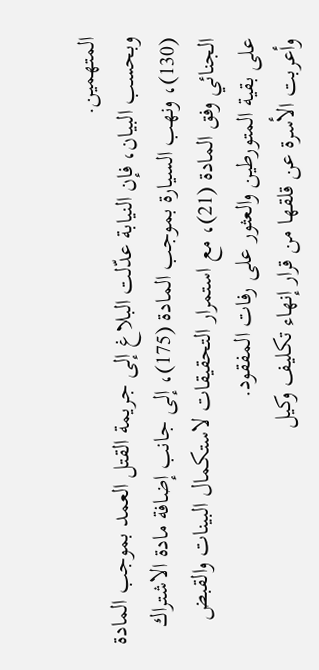المتهمين.
وبحسب البيان، فإن النيابة عدّلت البلاغ إلى جريمة القتل العمد بموجب المادة (130)، ونهب السيارة بموجب المادة (175)، إلى جانب إضافة مادة الاشتراك الجنائي وفق المادة (21)، مع استمرار التحقيقات لاستكمال البينات والقبض على بقية المتورطين والعثور على رفات المفقود.
وأعربت الأسرة عن قلقها من قرار إنهاء تكليف وكيل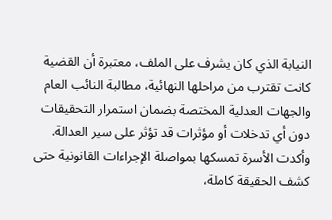النيابة الذي كان يشرف على الملف، معتبرة أن القضية كانت تقترب من مراحلها النهائية، مطالبة النائب العام والجهات العدلية المختصة بضمان استمرار التحقيقات دون أي تدخلات أو مؤثرات قد تؤثر على سير العدالة.
وأكدت الأسرة تمسكها بمواصلة الإجراءات القانونية حتى كشف الحقيقة كاملة،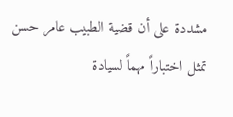مشددة على أن قضية الطبيب عامر حسن تمثل اختباراً مهماً لسيادة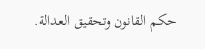حكم القانون وتحقيق العدالة.